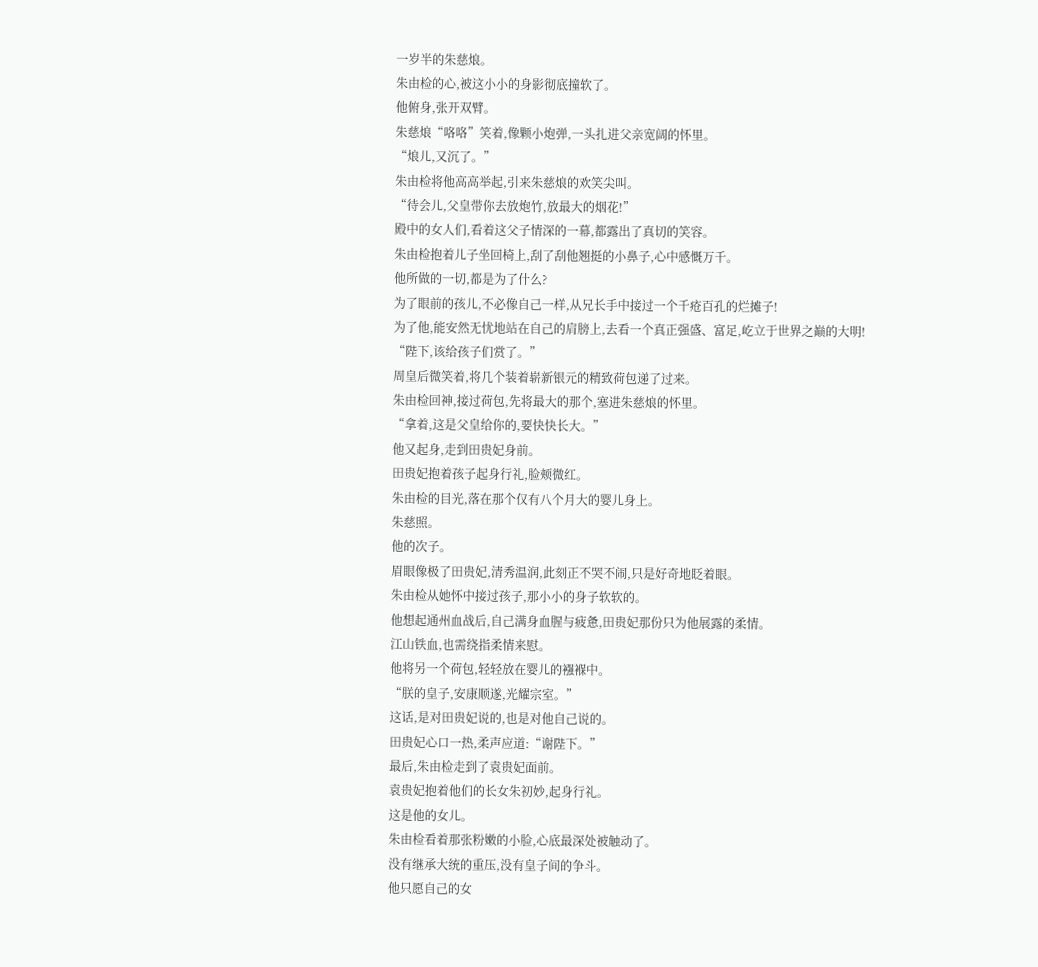一岁半的朱慈烺。
朱由检的心,被这小小的身影彻底撞软了。
他俯身,张开双臂。
朱慈烺“咯咯”笑着,像颗小炮弹,一头扎进父亲宽阔的怀里。
“烺儿,又沉了。”
朱由检将他高高举起,引来朱慈烺的欢笑尖叫。
“待会儿,父皇带你去放炮竹,放最大的烟花!”
殿中的女人们,看着这父子情深的一幕,都露出了真切的笑容。
朱由检抱着儿子坐回椅上,刮了刮他翘挺的小鼻子,心中感慨万千。
他所做的一切,都是为了什么?
为了眼前的孩儿,不必像自己一样,从兄长手中接过一个千疮百孔的烂摊子!
为了他,能安然无忧地站在自己的肩膀上,去看一个真正强盛、富足,屹立于世界之巅的大明!
“陛下,该给孩子们赏了。”
周皇后微笑着,将几个装着崭新银元的精致荷包递了过来。
朱由检回神,接过荷包,先将最大的那个,塞进朱慈烺的怀里。
“拿着,这是父皇给你的,要快快长大。”
他又起身,走到田贵妃身前。
田贵妃抱着孩子起身行礼,脸颊微红。
朱由检的目光,落在那个仅有八个月大的婴儿身上。
朱慈照。
他的次子。
眉眼像极了田贵妃,清秀温润,此刻正不哭不闹,只是好奇地眨着眼。
朱由检从她怀中接过孩子,那小小的身子软软的。
他想起通州血战后,自己满身血腥与疲惫,田贵妃那份只为他展露的柔情。
江山铁血,也需绕指柔情来慰。
他将另一个荷包,轻轻放在婴儿的襁褓中。
“朕的皇子,安康顺遂,光耀宗室。”
这话,是对田贵妃说的,也是对他自己说的。
田贵妃心口一热,柔声应道:“谢陛下。”
最后,朱由检走到了袁贵妃面前。
袁贵妃抱着他们的长女朱初妙,起身行礼。
这是他的女儿。
朱由检看着那张粉嫩的小脸,心底最深处被触动了。
没有继承大统的重压,没有皇子间的争斗。
他只愿自己的女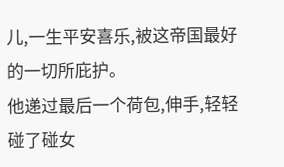儿,一生平安喜乐,被这帝国最好的一切所庇护。
他递过最后一个荷包,伸手,轻轻碰了碰女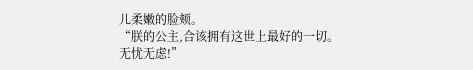儿柔嫩的脸颊。
“朕的公主,合该拥有这世上最好的一切。无忧无虑!”